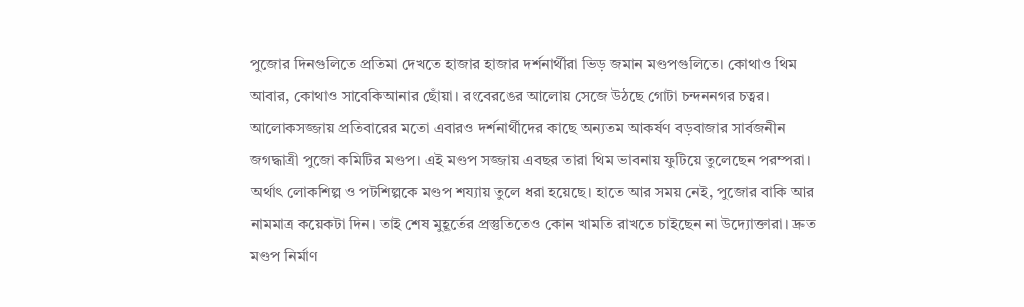পুজোর দিনগুলিতে প্রতিমা দেখতে হাজার হাজার দর্শনার্থীরা ভিড় জমান মণ্ডপগুলিতে। কোথাও থিম আবার, কোথাও সাবেকিআনার ছোঁয়া। রংবেরঙের আলোয় সেজে উঠছে গোটা চন্দননগর চত্বর। আলোকসজ্জায় প্রতিবারের মতো এবারও দর্শনার্থীদের কাছে অন্যতম আকর্ষণ বড়বাজার সার্বজনীন জগদ্ধাত্রী পুজো কমিটির মণ্ডপ। এই মণ্ডপ সজ্জায় এবছর তারা থিম ভাবনায় ফুটিয়ে তুলেছেন পরম্পরা। অর্থাৎ লোকশিল্প ও পটশিল্পকে মণ্ডপ শয্যায় তুলে ধরা হয়েছে। হাতে আর সময় নেই, পুজোর বাকি আর নামমাত্র কয়েকটা দিন। তাই শেষ মুহূর্তের প্রস্তুতিতেও কোন খামতি রাখতে চাইছেন না উদ্যোক্তারা। দ্রুত মণ্ডপ নির্মাণ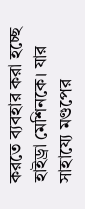করতে ব্যবহার করা হচ্ছে হাইড্রা মেশিনকে। যার সাহায্যে মণ্ডপের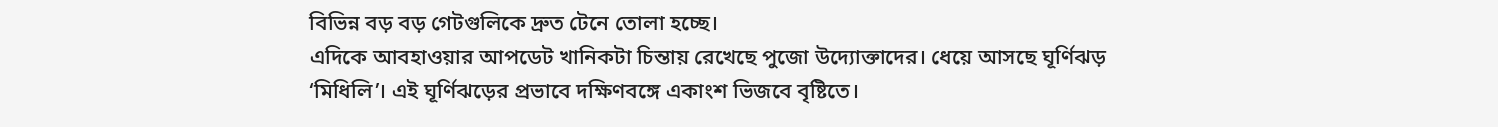বিভিন্ন বড় বড় গেটগুলিকে দ্রুত টেনে তোলা হচ্ছে।
এদিকে আবহাওয়ার আপডেট খানিকটা চিন্তায় রেখেছে পুজো উদ্যোক্তাদের। ধেয়ে আসছে ঘূর্ণিঝড় ‘মিধিলি’। এই ঘূর্ণিঝড়ের প্রভাবে দক্ষিণবঙ্গে একাংশ ভিজবে বৃষ্টিতে।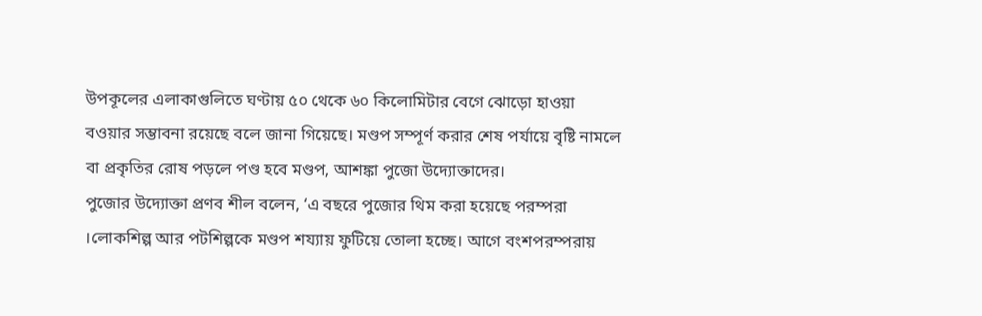উপকূলের এলাকাগুলিতে ঘণ্টায় ৫০ থেকে ৬০ কিলোমিটার বেগে ঝোড়ো হাওয়া বওয়ার সম্ভাবনা রয়েছে বলে জানা গিয়েছে। মণ্ডপ সম্পূর্ণ করার শেষ পর্যায়ে বৃষ্টি নামলে বা প্রকৃতির রোষ পড়লে পণ্ড হবে মণ্ডপ, আশঙ্কা পুজো উদ্যোক্তাদের।
পুজোর উদ্যোক্তা প্রণব শীল বলেন, ‘এ বছরে পুজোর থিম করা হয়েছে পরম্পরা ।লোকশিল্প আর পটশিল্পকে মণ্ডপ শয্যায় ফুটিয়ে তোলা হচ্ছে। আগে বংশপরম্পরায়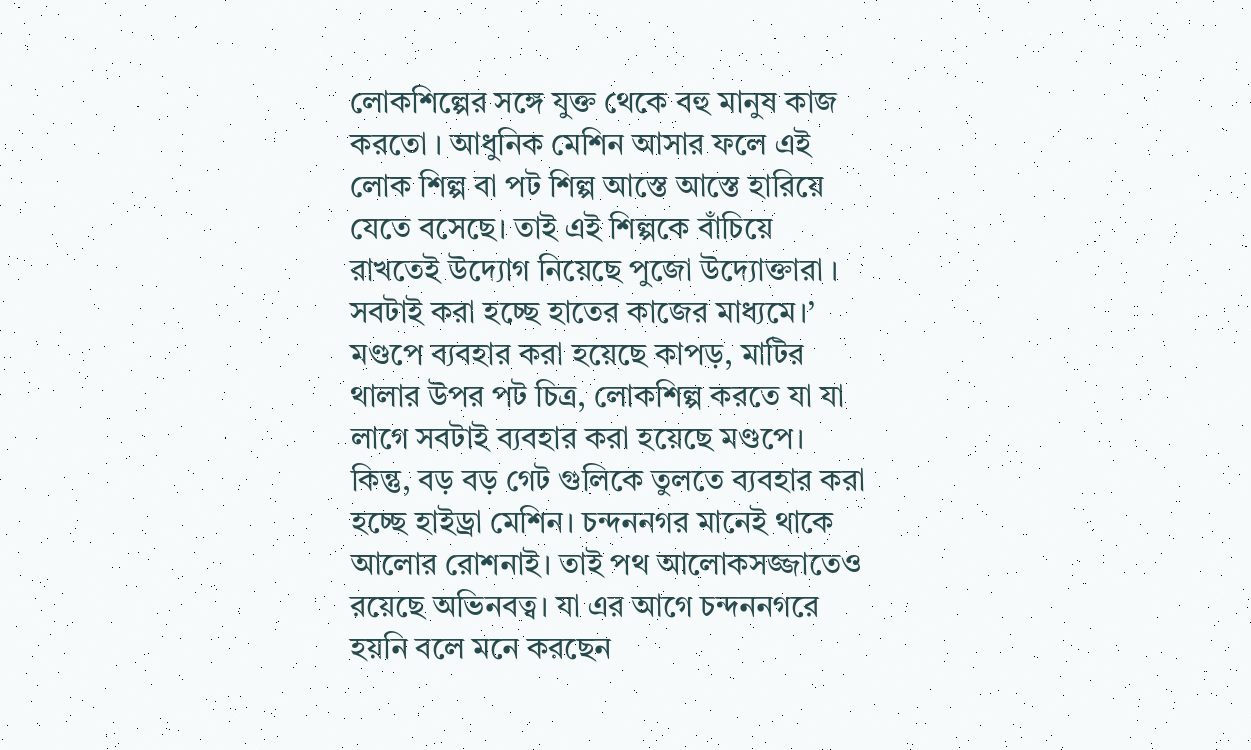লোকশিল্পের সঙ্গে যুক্ত থেকে বহু মানুষ কাজ করতো । আধুনিক মেশিন আসার ফলে এই লোক শিল্প বা পট শিল্প আস্তে আস্তে হারিয়ে যেতে বসেছে। তাই এই শিল্পকে বাঁচিয়ে রাখতেই উদ্যোগ নিয়েছে পুজো উদ্যোক্তারা । সবটাই করা হচ্ছে হাতের কাজের মাধ্যমে।’
মণ্ডপে ব্যবহার করা হয়েছে কাপড়, মাটির থালার উপর পট চিত্র, লোকশিল্প করতে যা যা লাগে সবটাই ব্যবহার করা হয়েছে মণ্ডপে। কিন্তু, বড় বড় গেট গুলিকে তুলতে ব্যবহার করা হচ্ছে হাইড্রা মেশিন। চন্দননগর মানেই থাকে আলোর রোশনাই। তাই পথ আলোকসজ্জাতেও রয়েছে অভিনবত্ব। যা এর আগে চন্দননগরে হয়নি বলে মনে করছেন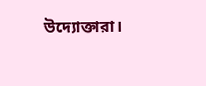উদ্যোক্তারা।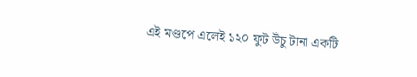এই মণ্ডপে এলেই ১২০ ফুট উঁচু টানা একটি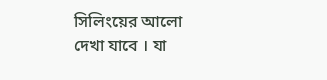সিলিংয়ের আলো দেখা যাবে । যা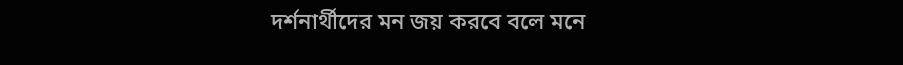দর্শনার্থীদের মন জয় করবে বলে মনে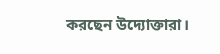করছেন উদ্যোক্তারা।